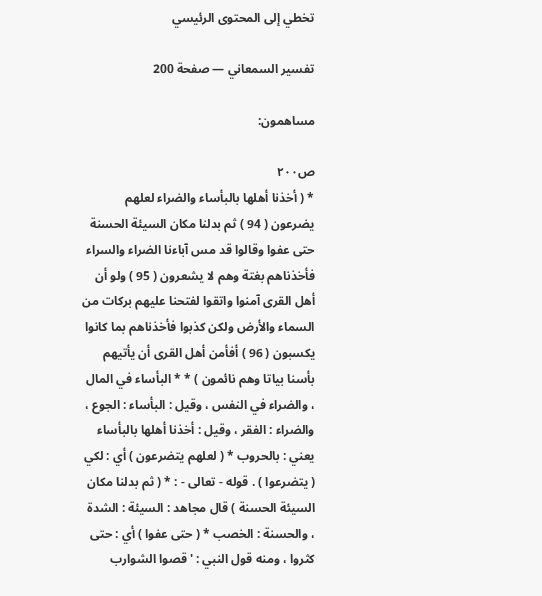تخطي إلى المحتوى الرئيسي

تفسير السمعاني — صفحة 200

مساهمون:

ص٢٠٠
* ( أخذنا أهلها بالبأساء والضراء لعلهم يضرعون ( 94 ) ثم بدلنا مكان السيئة الحسنة حتى عفوا وقالوا قد مس آباءنا الضراء والسراء فأخذناهم بغتة وهم لا يشعرون ( 95 ) ولو أن أهل القرى آمنوا واتقوا لفتحنا عليهم بركات من السماء والأرض ولكن كذبوا فأخذناهم بما كانوا يكسبون ( 96 ) أفأمن أهل القرى أن يأتيهم بأسنا بياتا وهم نائمون ) * * البأساء في المال ، والضراء في النفس ، وقيل : البأساء : الجوع ، والضراء : الفقر ، وقيل : أخذنا أهلها بالبأساء يعني : بالحروب * ( لعلهم يتضرعون ) أي : لكي ( يتضرعوا ) . قوله - تعالى - : * ( ثم بدلنا مكان السيئة الحسنة ) قال مجاهد : السيئة : الشدة ، والحسنة : الخصب * ( حتى عفوا ) أي : حتى كثروا ، ومنه قول النبي : ' قصوا الشوارب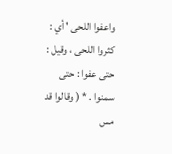واعفوا اللحى ' أي : كثروا اللحى ، وقيل : حتى عفوا : حتى سمنوا . * ( وقالوا قد مس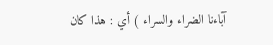آباءنا الضراء والسراء ) أي : هذا كان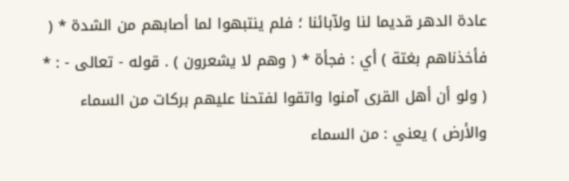عادة الدهر قديما لنا ولآبائنا ؛ فلم ينتبهوا لما أصابهم من الشدة * ( فأخذناهم بغتة ) أي : فجأة * ( وهم لا يشعرون ) . قوله - تعالى - : * ( ولو أن أهل القرى آمنوا واتقوا لفتحنا عليهم بركات من السماء والأرض ) يعني : من السماء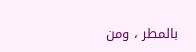بالمطر ، ومن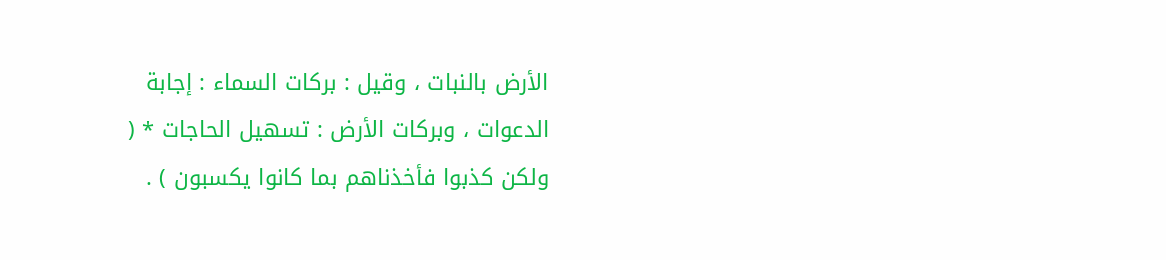الأرض بالنبات ، وقيل : بركات السماء : إجابة الدعوات ، وبركات الأرض : تسهيل الحاجات * ( ولكن كذبوا فأخذناهم بما كانوا يكسبون ) .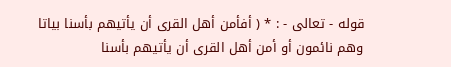قوله - تعالى - : * ( أفأمن أهل القرى أن يأتيهم بأسنا بياتا وهم نائمون أو أمن أهل القرى أن يأتيهم بأسنا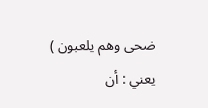ضحى وهم يلعبون ) يعني : أن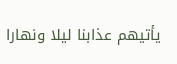يأتيهم عذابنا ليلا ونهارا